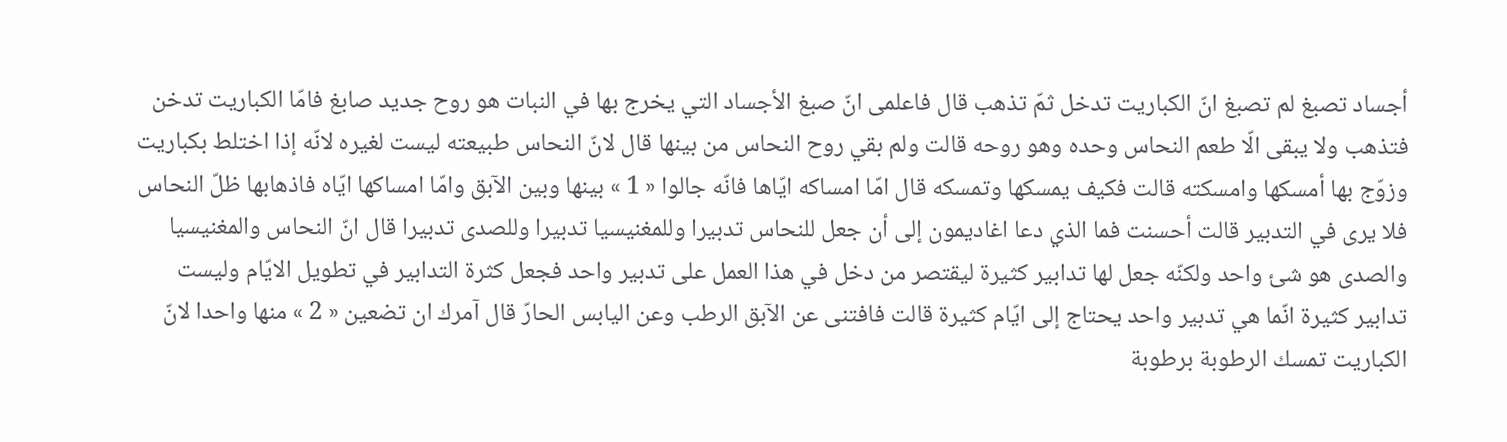أجساد تصبغ لم تصبغ انّ الكباريت تدخل ثمّ تذهب قال فاعلمى انّ صبغ الأجساد التي يخرج بها في النبات هو روح جديد صابغ فامّا الكباريت تدخن فتذهب ولا يبقى الّا طعم النحاس وحده وهو روحه قالت ولم بقي روح النحاس من بينها قال لانّ النحاس طبيعته ليست لغيره لانّه إذا اختلط بكباريت وزوّج بها أمسكها وامسكته قالت فكيف يمسكها وتمسكه قال امّا امساكه ايّاها فانّه جالوا « 1 » بينها وبين الآبق وامّا امساكها ايّاه فاذهابها ظلّ النحاس فلا يرى في التدبير قالت أحسنت فما الذي دعا اغاديمون إلى أن جعل للنحاس تدبيرا وللمغنيسيا تدبيرا وللصدى تدبيرا قال انّ النحاس والمغنيسيا والصدى هو شئ واحد ولكنّه جعل لها تدابير كثيرة ليقتصر من دخل في هذا العمل على تدبير واحد فجعل كثرة التدابير في تطويل الايّام وليست تدابير كثيرة انّما هي تدبير واحد يحتاج إلى ايّام كثيرة قالت فافتنى عن الآبق الرطب وعن اليابس الحارّ قال آمرك ان تضعين « 2 » منها واحدا لانّ الكباريت تمسك الرطوبة برطوبة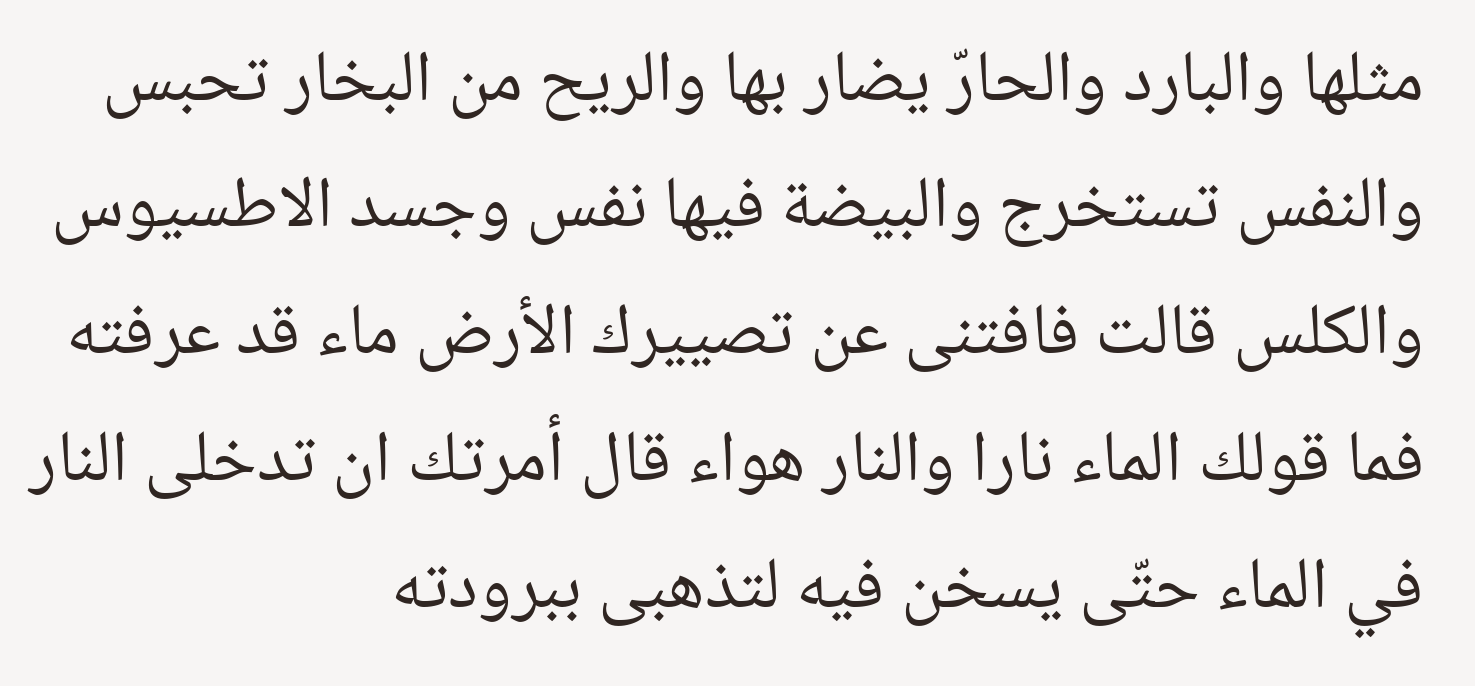مثلها والبارد والحارّ يضار بها والريح من البخار تحبس والنفس تستخرج والبيضة فيها نفس وجسد الاطسيوس والكلس قالت فافتنى عن تصييرك الأرض ماء قد عرفته فما قولك الماء نارا والنار هواء قال أمرتك ان تدخلى النار في الماء حتّى يسخن فيه لتذهبى ببرودته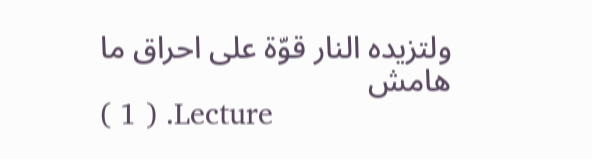ولتزيده النار قوّة على احراق ما
هامش
( 1 ) .Lecture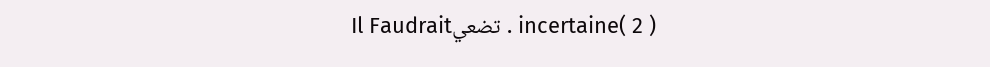incertaine( 2 ) . تضعيIl Faudrait